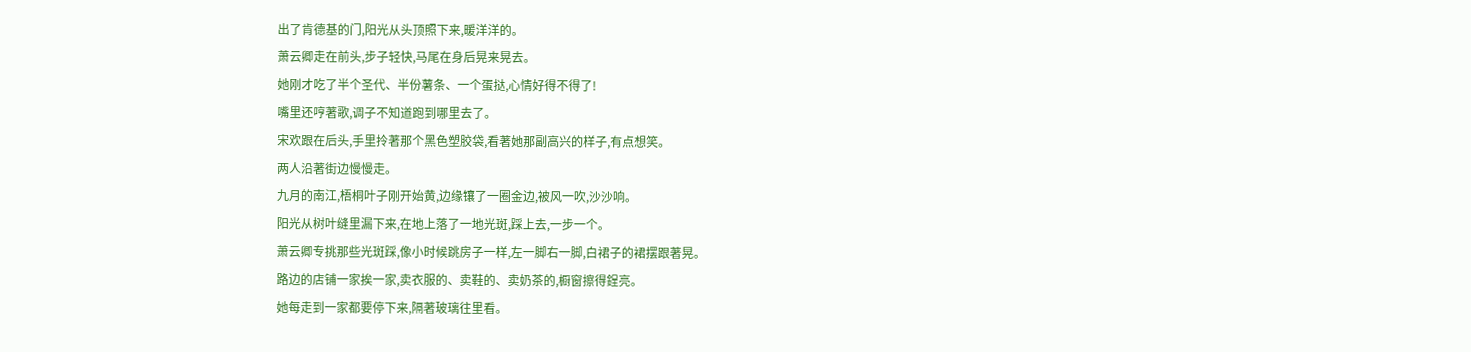出了肯德基的门,阳光从头顶照下来,暖洋洋的。
萧云卿走在前头,步子轻快,马尾在身后晃来晃去。
她刚才吃了半个圣代、半份薯条、一个蛋挞,心情好得不得了!
嘴里还哼著歌,调子不知道跑到哪里去了。
宋欢跟在后头,手里拎著那个黑色塑胶袋,看著她那副高兴的样子,有点想笑。
两人沿著街边慢慢走。
九月的南江,梧桐叶子刚开始黄,边缘镶了一圈金边,被风一吹,沙沙响。
阳光从树叶缝里漏下来,在地上落了一地光斑,踩上去,一步一个。
萧云卿专挑那些光斑踩,像小时候跳房子一样,左一脚右一脚,白裙子的裙摆跟著晃。
路边的店铺一家挨一家,卖衣服的、卖鞋的、卖奶茶的,橱窗擦得鋥亮。
她每走到一家都要停下来,隔著玻璃往里看。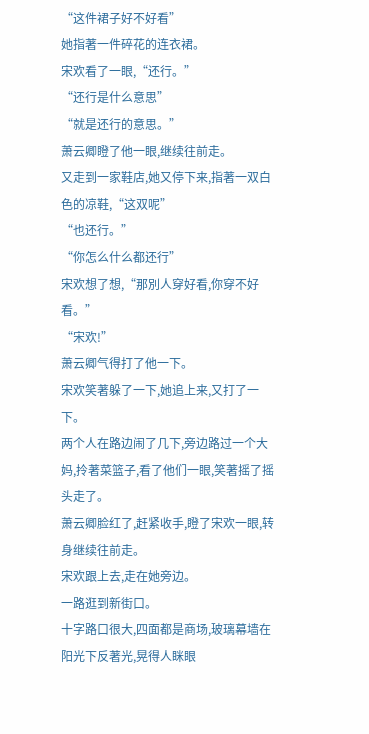“这件裙子好不好看”
她指著一件碎花的连衣裙。
宋欢看了一眼,“还行。”
“还行是什么意思”
“就是还行的意思。”
萧云卿瞪了他一眼,继续往前走。
又走到一家鞋店,她又停下来,指著一双白色的凉鞋,“这双呢”
“也还行。”
“你怎么什么都还行”
宋欢想了想,“那別人穿好看,你穿不好看。”
“宋欢!”
萧云卿气得打了他一下。
宋欢笑著躲了一下,她追上来,又打了一下。
两个人在路边闹了几下,旁边路过一个大妈,拎著菜篮子,看了他们一眼,笑著摇了摇头走了。
萧云卿脸红了,赶紧收手,瞪了宋欢一眼,转身继续往前走。
宋欢跟上去,走在她旁边。
一路逛到新街口。
十字路口很大,四面都是商场,玻璃幕墙在阳光下反著光,晃得人眯眼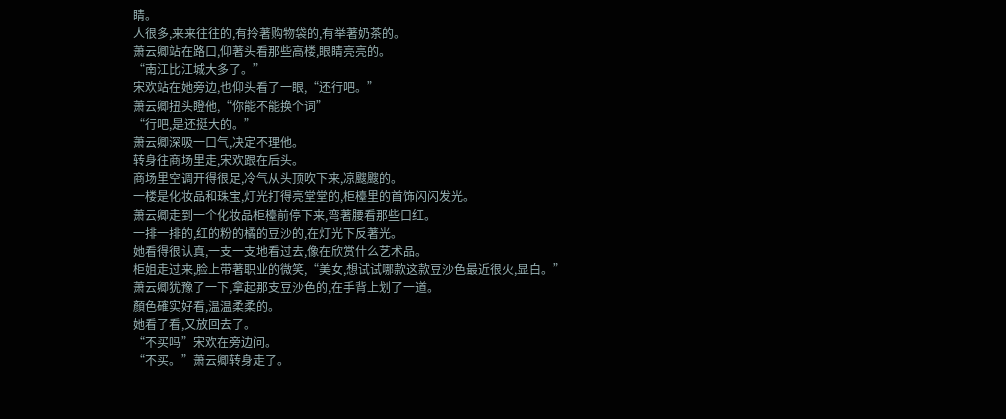睛。
人很多,来来往往的,有拎著购物袋的,有举著奶茶的。
萧云卿站在路口,仰著头看那些高楼,眼睛亮亮的。
“南江比江城大多了。”
宋欢站在她旁边,也仰头看了一眼,“还行吧。”
萧云卿扭头瞪他,“你能不能换个词”
“行吧,是还挺大的。”
萧云卿深吸一口气,决定不理他。
转身往商场里走,宋欢跟在后头。
商场里空调开得很足,冷气从头顶吹下来,凉颼颼的。
一楼是化妆品和珠宝,灯光打得亮堂堂的,柜檯里的首饰闪闪发光。
萧云卿走到一个化妆品柜檯前停下来,弯著腰看那些口红。
一排一排的,红的粉的橘的豆沙的,在灯光下反著光。
她看得很认真,一支一支地看过去,像在欣赏什么艺术品。
柜姐走过来,脸上带著职业的微笑,“美女,想试试哪款这款豆沙色最近很火,显白。”
萧云卿犹豫了一下,拿起那支豆沙色的,在手背上划了一道。
顏色確实好看,温温柔柔的。
她看了看,又放回去了。
“不买吗”宋欢在旁边问。
“不买。”萧云卿转身走了。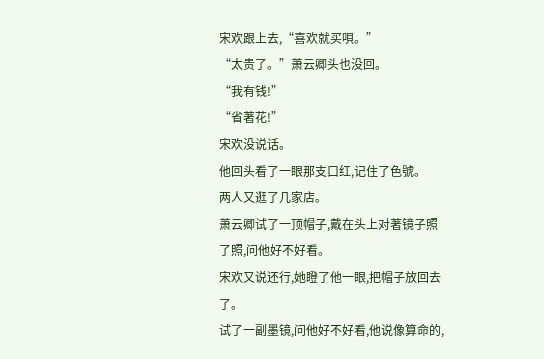宋欢跟上去,“喜欢就买唄。”
“太贵了。”萧云卿头也没回。
“我有钱!”
“省著花!”
宋欢没说话。
他回头看了一眼那支口红,记住了色號。
两人又逛了几家店。
萧云卿试了一顶帽子,戴在头上对著镜子照了照,问他好不好看。
宋欢又说还行,她瞪了他一眼,把帽子放回去了。
试了一副墨镜,问他好不好看,他说像算命的,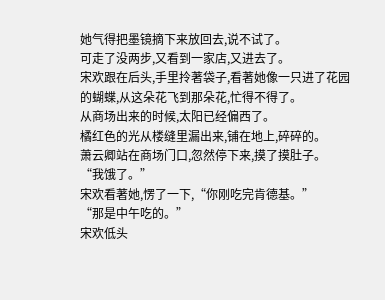她气得把墨镜摘下来放回去,说不试了。
可走了没两步,又看到一家店,又进去了。
宋欢跟在后头,手里拎著袋子,看著她像一只进了花园的蝴蝶,从这朵花飞到那朵花,忙得不得了。
从商场出来的时候,太阳已经偏西了。
橘红色的光从楼缝里漏出来,铺在地上,碎碎的。
萧云卿站在商场门口,忽然停下来,摸了摸肚子。
“我饿了。”
宋欢看著她,愣了一下,“你刚吃完肯德基。”
“那是中午吃的。”
宋欢低头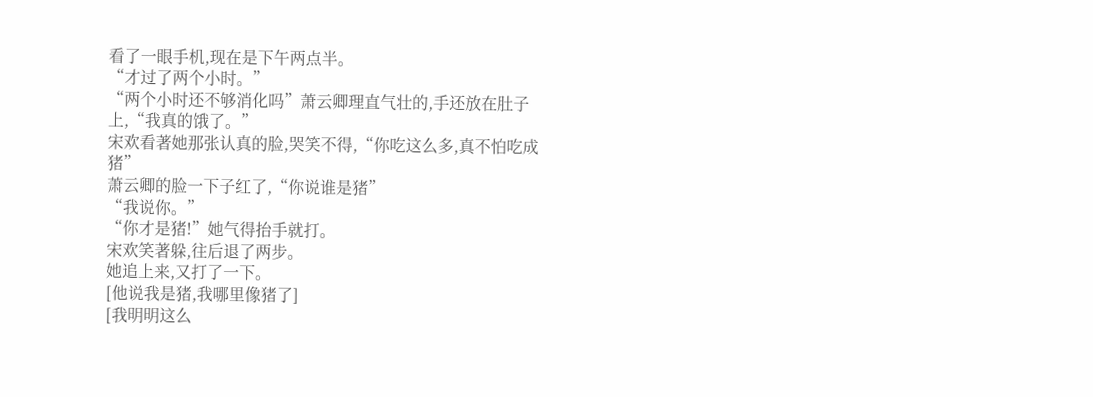看了一眼手机,现在是下午两点半。
“才过了两个小时。”
“两个小时还不够消化吗”萧云卿理直气壮的,手还放在肚子上,“我真的饿了。”
宋欢看著她那张认真的脸,哭笑不得,“你吃这么多,真不怕吃成猪”
萧云卿的脸一下子红了,“你说谁是猪”
“我说你。”
“你才是猪!”她气得抬手就打。
宋欢笑著躲,往后退了两步。
她追上来,又打了一下。
[他说我是猪,我哪里像猪了]
[我明明这么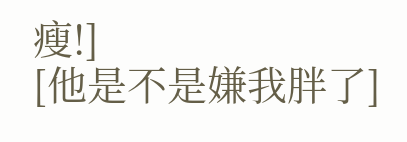瘦!]
[他是不是嫌我胖了]